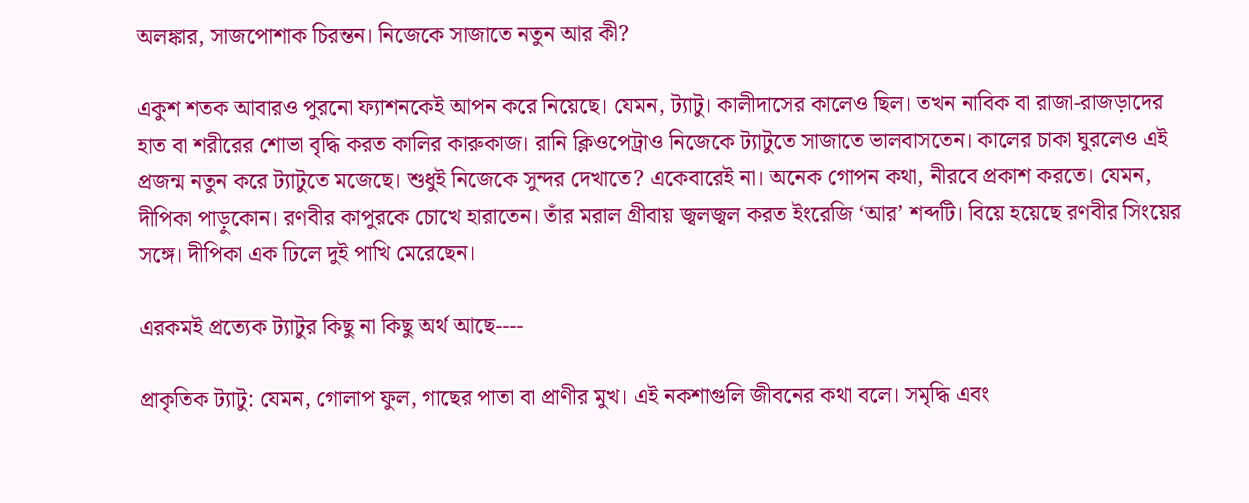অলঙ্কার, সাজপোশাক চিরন্তন। নিজেকে সাজাতে নতুন আর কী?

একুশ শতক আবারও পুরনো ফ্যাশনকেই আপন করে নিয়েছে। যেমন, ট্যাটু। কালীদাসের কালেও ছিল। তখন নাবিক বা রাজা-রাজড়াদের হাত বা শরীরের শোভা বৃদ্ধি করত কালির কারুকাজ। রানি ক্লিওপেট্রাও নিজেকে ট্যাটুতে সাজাতে ভালবাসতেন। কালের চাকা ঘুরলেও এই প্রজন্ম নতুন করে ট্যাটুতে মজেছে। শুধুই নিজেকে সুন্দর দেখাতে? একেবারেই না। অনেক গোপন কথা, নীরবে প্রকাশ করতে। যেমন, দীপিকা পাড়ুকোন। রণবীর কাপুরকে চোখে হারাতেন। তাঁর মরাল গ্রীবায় জ্বলজ্বল করত ইংরেজি ‘আর’ শব্দটি। বিয়ে হয়েছে রণবীর সিংয়ের সঙ্গে। দীপিকা এক ঢিলে দুই পাখি মেরেছেন।

এরকমই প্রত্যেক ট্যাটুর কিছু না কিছু অর্থ আছে----

প্রাকৃতিক ট্যাটু: যেমন, গোলাপ ফুল, গাছের পাতা বা প্রাণীর মুখ। এই নকশাগুলি জীবনের কথা বলে। সমৃদ্ধি এবং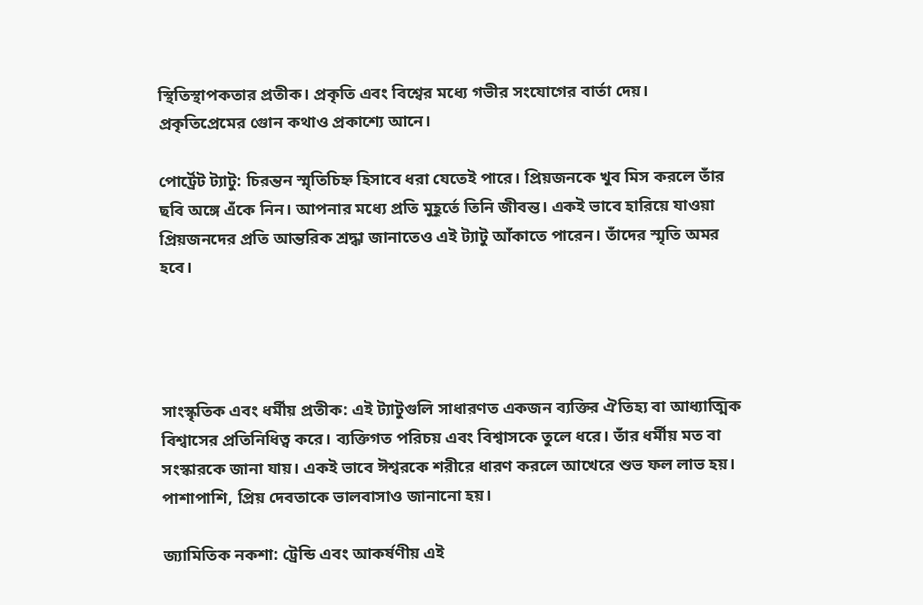স্থিতিস্থাপকতার প্রতীক। প্রকৃতি এবং বিশ্বের মধ্যে গভীর সংযোগের বার্তা দেয়। প্রকৃতিপ্রেমের গোুন কথাও প্রকাশ্যে আনে।

পোর্ট্রেট ট্যাটু: চিরন্তন স্মৃতিচিহ্ন হিসাবে ধরা যেতেই পারে। প্রিয়জনকে খুব মিস করলে তাঁর ছবি অঙ্গে এঁকে নিন। আপনার মধ্যে প্রতি মুহূর্তে তিনি জীবন্ত। একই ভাবে হারিয়ে যাওয়া প্রিয়জনদের প্রতি আন্তরিক শ্রদ্ধা জানাতেও এই ট্যাটু আঁকাতে পারেন। তাঁদের স্মৃতি অমর হবে।




সাংস্কৃতিক এবং ধর্মীয় প্রতীক: এই ট্যাটুগুলি সাধারণত একজন ব্যক্তির ঐতিহ্য বা আধ্যাত্মিক বিশ্বাসের প্রতিনিধিত্ব করে। ব্যক্তিগত পরিচয় এবং বিশ্বাসকে তুলে ধরে। তাঁর ধর্মীয় মত বা সংস্কারকে জানা যায়। একই ভাবে ঈশ্বরকে শরীরে ধারণ করলে আখেরে শুভ ফল লাভ হয়। পাশাপাশি, প্রিয় দেবতাকে ভালবাসাও জানানো হয়।

জ্যামিতিক নকশা: ট্রেন্ডি এবং আকর্ষণীয় এই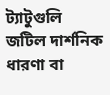ট্যাটুগুলি জটিল দার্শনিক ধারণা বা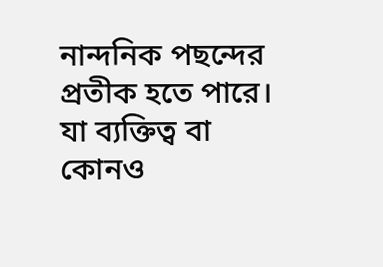নান্দনিক পছন্দের প্রতীক হতে পারে। যা ব্যক্তিত্ব বা কোনও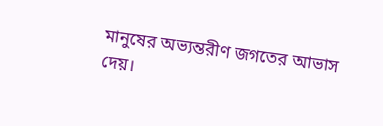মানুষের অভ্যন্তরীণ জগতের আভাস দেয়।